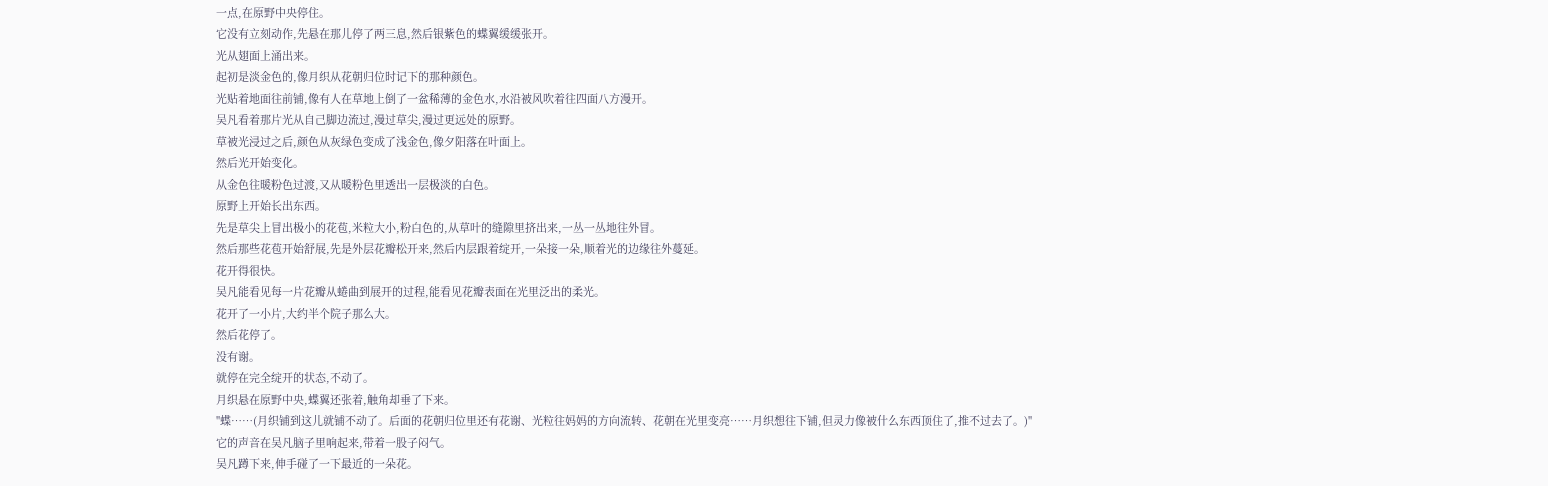一点,在原野中央停住。
它没有立刻动作,先悬在那儿停了两三息,然后银紫色的蝶翼缓缓张开。
光从翅面上涌出来。
起初是淡金色的,像月织从花朝归位时记下的那种颜色。
光贴着地面往前铺,像有人在草地上倒了一盆稀薄的金色水,水沿被风吹着往四面八方漫开。
吴凡看着那片光从自己脚边流过,漫过草尖,漫过更远处的原野。
草被光浸过之后,颜色从灰绿色变成了浅金色,像夕阳落在叶面上。
然后光开始变化。
从金色往暖粉色过渡,又从暖粉色里透出一层极淡的白色。
原野上开始长出东西。
先是草尖上冒出极小的花苞,米粒大小,粉白色的,从草叶的缝隙里挤出来,一丛一丛地往外冒。
然后那些花苞开始舒展,先是外层花瓣松开来,然后内层跟着绽开,一朵接一朵,顺着光的边缘往外蔓延。
花开得很快。
吴凡能看见每一片花瓣从蜷曲到展开的过程,能看见花瓣表面在光里泛出的柔光。
花开了一小片,大约半个院子那么大。
然后花停了。
没有谢。
就停在完全绽开的状态,不动了。
月织悬在原野中央,蝶翼还张着,触角却垂了下来。
"蝶……(月织铺到这儿就铺不动了。后面的花朝归位里还有花谢、光粒往妈妈的方向流转、花朝在光里变亮……月织想往下铺,但灵力像被什么东西顶住了,推不过去了。)"
它的声音在吴凡脑子里响起来,带着一股子闷气。
吴凡蹲下来,伸手碰了一下最近的一朵花。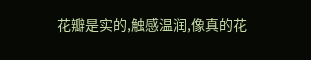花瓣是实的,触感温润,像真的花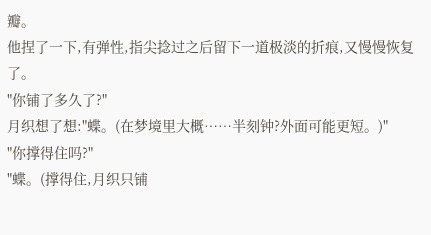瓣。
他捏了一下,有弹性,指尖捻过之后留下一道极淡的折痕,又慢慢恢复了。
"你铺了多久了?"
月织想了想:"蝶。(在梦境里大概……半刻钟?外面可能更短。)"
"你撑得住吗?"
"蝶。(撑得住,月织只铺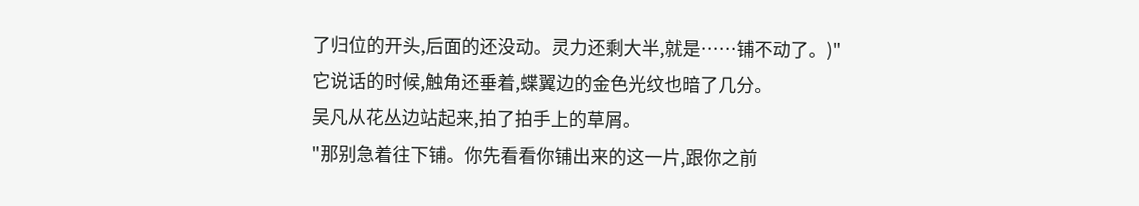了归位的开头,后面的还没动。灵力还剩大半,就是……铺不动了。)"
它说话的时候,触角还垂着,蝶翼边的金色光纹也暗了几分。
吴凡从花丛边站起来,拍了拍手上的草屑。
"那别急着往下铺。你先看看你铺出来的这一片,跟你之前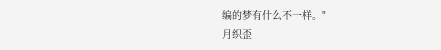编的梦有什么不一样。"
月织歪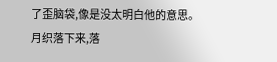了歪脑袋,像是没太明白他的意思。
月织落下来,落